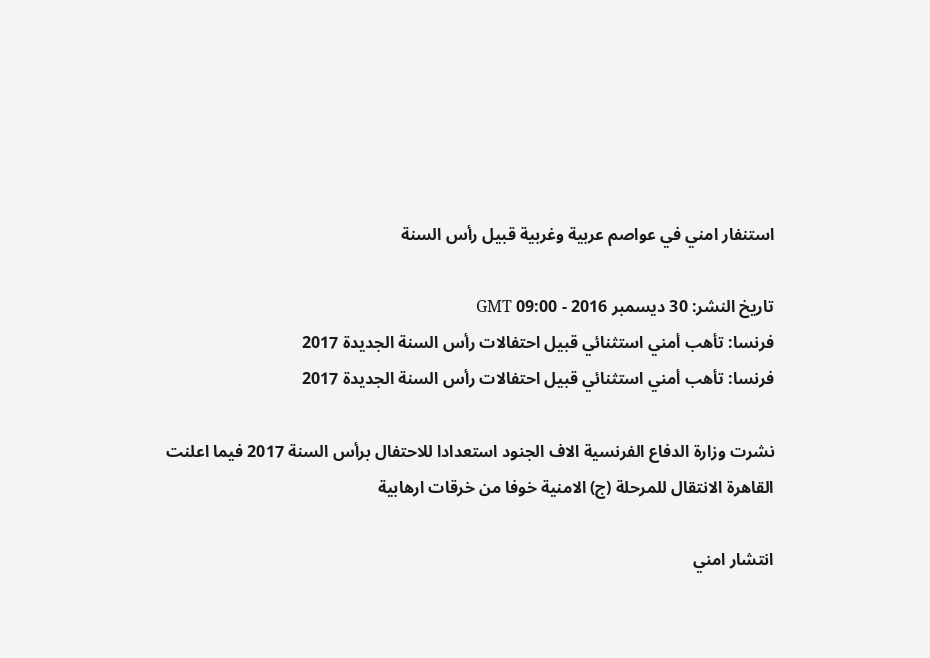استنفار امني في عواصم عربية وغربية قبيل رأس السنة

تاريخ النشر: 30 ديسمبر 2016 - 09:00 GMT
فرنسا: تأهب أمني استثنائي قبيل احتفالات رأس السنة الجديدة 2017
فرنسا: تأهب أمني استثنائي قبيل احتفالات رأس السنة الجديدة 2017

نشرت وزارة الدفاع الفرنسية الاف الجنود استعدادا للاحتفال برأس السنة 2017 فيما اعلنت القاهرة الانتقال للمرحلة (ج) الامنية خوفا من خرقات ارهابية

انتشار امني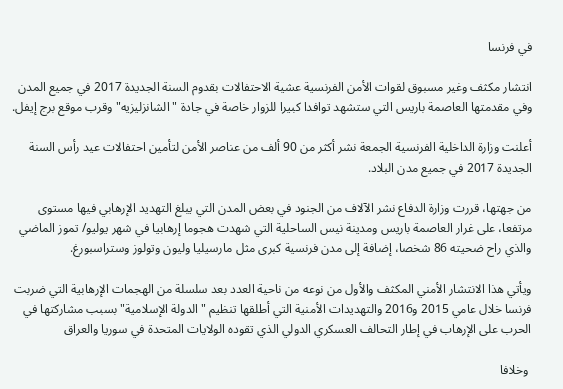في فرنسا

انتشار مكثف وغير مسبوق لقوات الأمن الفرنسية عشية الاحتفالات بقدوم السنة الجديدة 2017 في جميع المدن وفي مقدمتها العاصمة باريس التي ستشهد توافدا كبيرا للزوار خاصة في جادة "الشانزليزيه" وقرب موقع برج إيفل.

أعلنت وزارة الداخلية الفرنسية الجمعة نشر أكثر من 90 ألف من عناصر الأمن لتأمين احتفالات عيد رأس السنة الجديدة 2017 في جميع مدن البلاد.

من جهتها، قررت وزارة الدفاع نشر الآلاف من الجنود في بعض المدن التي يبلغ التهديد الإرهابي فيها مستوى مرتفعا، على غرار العاصمة باريس ومدينة نيس الساحلية التي شهدت هجوما إرهابيا في شهر يوليو/ تموز الماضي والذي راح ضحيته 86 شخصا، إضافة إلى مدن فرنسية كبرى مثل مارسيليا وليون وتولوز وستراسبورغ.

ويأتي هذا الانتشار الأمني المكثف والأول من نوعه من ناحية العدد بعد سلسلة من الهجمات الإرهابية التي ضربت فرنسا خلال عامي 2015 و2016 والتهديدات الأمنية التي أطلقها تنظيم "الدولة الإسلامية" بسبب مشاركتها في الحرب على الإرهاب في إطار التحالف العسكري الدولي الذي تقوده الولايات المتحدة في سوريا والعراق

 وخلافا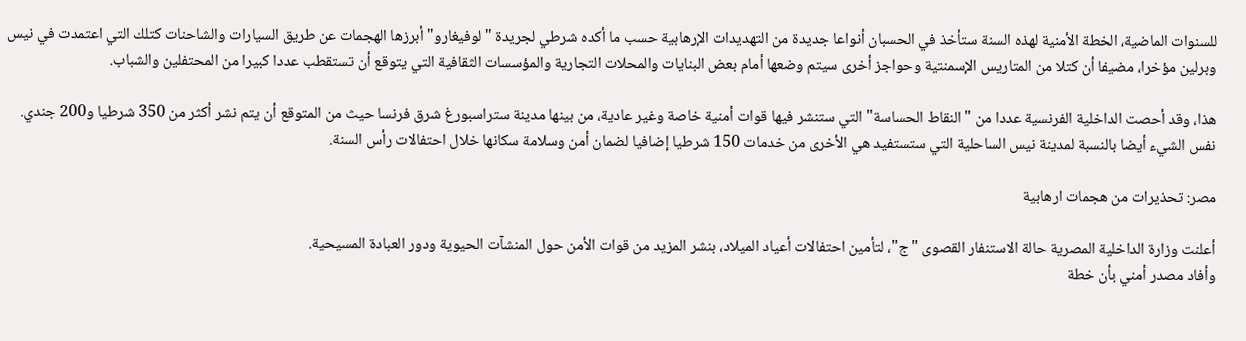للسنوات الماضية، الخطة الأمنية لهذه السنة ستأخذ في الحسبان أنواعا جديدة من التهديدات الإرهابية حسب ما أكده شرطي لجريدة "لوفيغارو" أبرزها الهجمات عن طريق السيارات والشاحنات كتلك التي اعتمدت في نيس وبرلين مؤخرا، مضيفا أن كتلا من المتاريس الإسمنتية وحواجز أخرى سيتم وضعها أمام بعض البنايات والمحلات التجارية والمؤسسات الثقافية التي يتوقع أن تستقطب عددا كبيرا من المحتفلين والشباب.

هذا، وقد أحصت الداخلية الفرنسية عددا من "النقاط الحساسة" التي ستنشر فيها قوات أمنية خاصة وغير عادية، من بينها مدينة ستراسبورغ شرق فرنسا حيث من المتوقع أن يتم نشر أكثر من 350 شرطيا و200 جندي. نفس الشيء أيضا بالنسبة لمدينة نيس الساحلية التي ستستفيد هي الأخرى من خدمات 150 شرطيا إضافيا لضمان أمن وسلامة سكانها خلال احتفالات رأس السنة.

مصر: تحذيرات من هجمات ارهابية

أعلنت وزارة الداخلية المصرية حالة الاستنفار القصوى "ج"، لتأمين احتفالات أعياد الميلاد، بنشر المزيد من قوات الأمن حول المنشآت الحيوية ودور العبادة المسيحية.
وأفاد مصدر أمني بأن خطة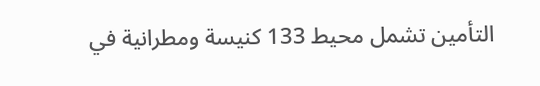التأمين تشمل محيط 133 كنيسة ومطرانية في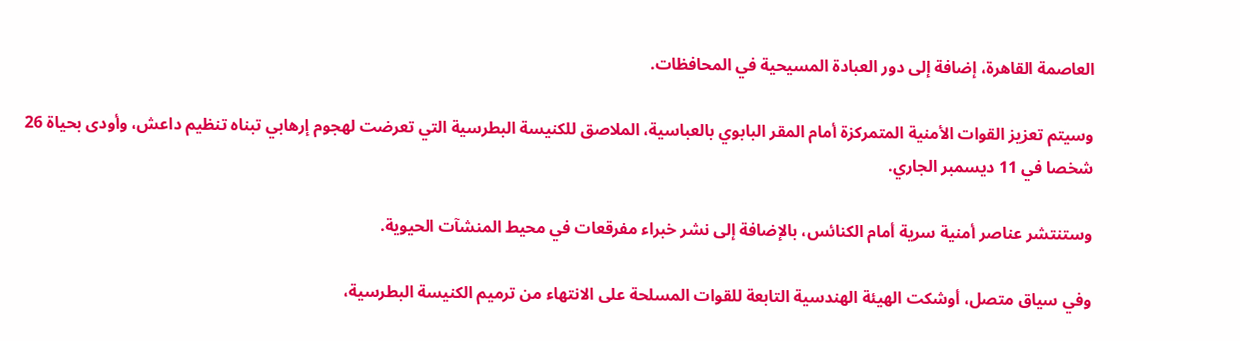العاصمة القاهرة، إضافة إلى دور العبادة المسيحية في المحافظات.

وسيتم تعزيز القوات الأمنية المتمركزة أمام المقر البابوي بالعباسية، الملاصق للكنيسة البطرسية التي تعرضت لهجوم إرهابي تبناه تنظيم داعش، وأودى بحياة 26 شخصا في 11 ديسمبر الجاري.

وستنتشر عناصر أمنية سرية أمام الكنائس، بالإضافة إلى نشر خبراء مفرقعات في محيط المنشآت الحيوية.

وفي سياق متصل، أوشكت الهيئة الهندسية التابعة للقوات المسلحة على الانتهاء من ترميم الكنيسة البطرسية،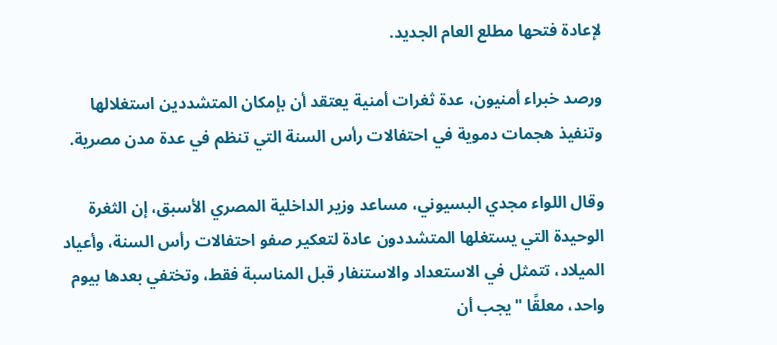لإعادة فتحها مطلع العام الجديد.

ورصد خبراء أمنيون، عدة ثغرات أمنية يعتقد أن بإمكان المتشددين استغلالها وتنفيذ هجمات دموية في احتفالات رأس السنة التي تنظم في عدة مدن مصرية.

وقال اللواء مجدي البسيوني، مساعد وزير الداخلية المصري الأسبق، إن الثغرة الوحيدة التي يستغلها المتشددون عادة لتعكير صفو احتفالات رأس السنة، وأعياد الميلاد، تتمثل في الاستعداد والاستنفار قبل المناسبة فقط، وتختفي بعدها بيوم واحد، معلقًا "يجب أن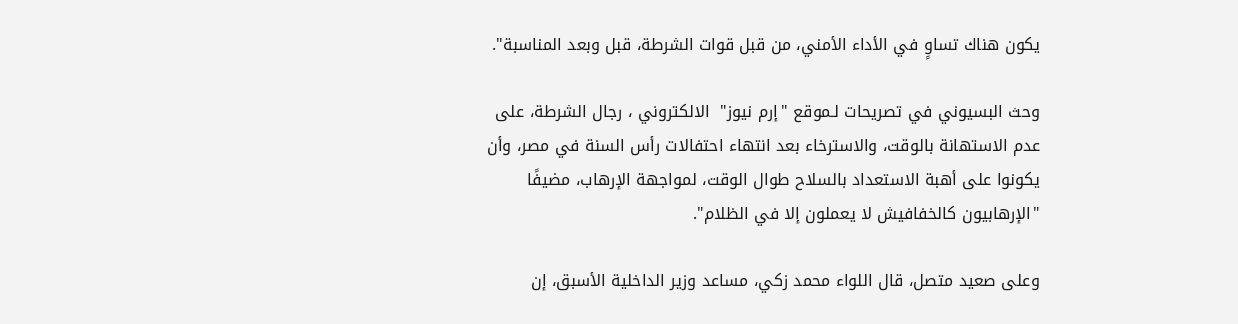يكون هناك تساوٍ في الأداء الأمني، من قبل قوات الشرطة، قبل وبعد المناسبة".

وحث البسيوني في تصريحات لـموقع "إرم نيوز"  الالكتروني ، رجال الشرطة، على عدم الاستهانة بالوقت، والاسترخاء بعد انتهاء احتفالات رأس السنة في مصر، وأن يكونوا على أهبة الاستعداد بالسلاح طوال الوقت، لمواجهة الإرهاب، مضيفًا "الإرهابيون كالخفافيش لا يعملون إلا في الظلام".

وعلى صعيد متصل، قال اللواء محمد زكي، مساعد وزير الداخلية الأسبق، إن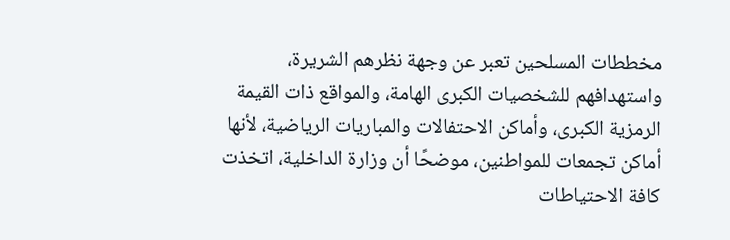مخططات المسلحين تعبر عن وجهة نظرهم الشريرة، واستهدافهم للشخصيات الكبرى الهامة، والمواقع ذات القيمة الرمزية الكبرى، وأماكن الاحتفالات والمباريات الرياضية، لأنها أماكن تجمعات للمواطنين، موضحًا أن وزارة الداخلية، اتخذت كافة الاحتياطات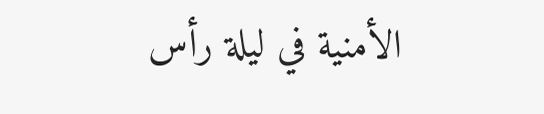الأمنية في ليلة رأس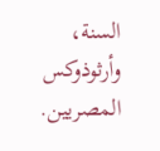السنة، وأرثوذوكس المصريين.